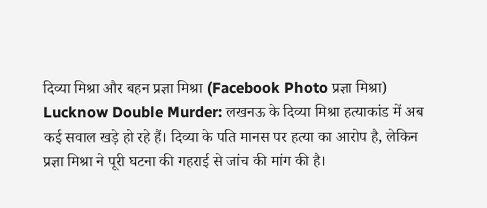दिव्या मिश्रा और बहन प्रज्ञा मिश्रा (Facebook Photo प्रज्ञा मिश्रा)
Lucknow Double Murder: लखनऊ के दिव्या मिश्रा हत्याकांड में अब कई सवाल खड़े हो रहे हैं। दिव्या के पति मानस पर हत्या का आरोप है, लेकिन प्रज्ञा मिश्रा ने पूरी घटना की गहराई से जांच की मांग की है।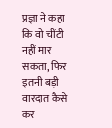प्रज्ञा ने कहा कि वो चींटी नहीं मार सकता, फिर इतनी बड़ी वारदात कैसे कर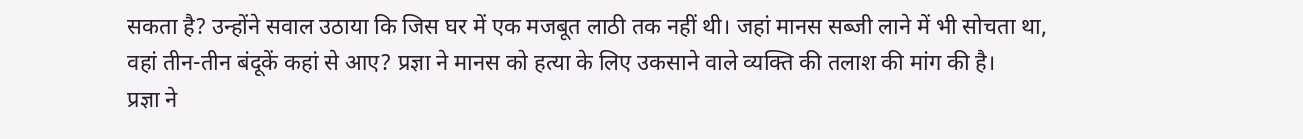सकता है? उन्होंने सवाल उठाया कि जिस घर में एक मजबूत लाठी तक नहीं थी। जहां मानस सब्जी लाने में भी सोचता था, वहां तीन-तीन बंदूकें कहां से आए? प्रज्ञा ने मानस को हत्या के लिए उकसाने वाले व्यक्ति की तलाश की मांग की है।
प्रज्ञा ने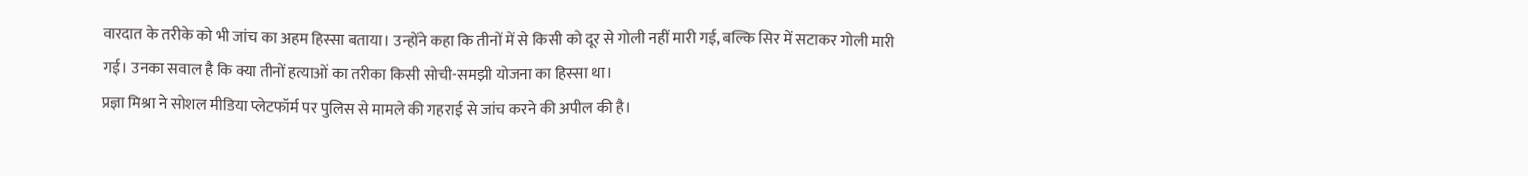वारदात के तरीके को भी जांच का अहम हिस्सा बताया। उन्होंने कहा कि तीनों में से किसी को दूर से गोली नहीं मारी गई, बल्कि सिर में सटाकर गोली मारी गई। उनका सवाल है कि क्या तीनों हत्याओं का तरीका किसी सोची-समझी योजना का हिस्सा था।
प्रज्ञा मिश्रा ने सोशल मीडिया प्लेटफॉर्म पर पुलिस से मामले की गहराई से जांच करने की अपील की है।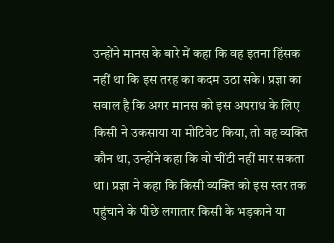उन्होंने मानस के बारे में कहा कि वह इतना हिंसक नहीं था कि इस तरह का कदम उठा सके। प्रज्ञा का सवाल है कि अगर मानस को इस अपराध के लिए किसी ने उकसाया या मोटिवेट किया, तो वह व्यक्ति कौन था, उन्होंने कहा कि वो चींटी नहीं मार सकता था। प्रज्ञा ने कहा कि किसी व्यक्ति को इस स्तर तक पहुंचाने के पीछे लगातार किसी के भड़काने या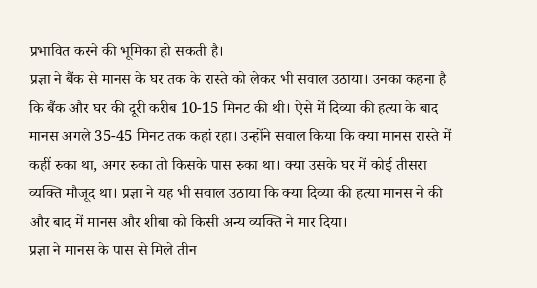प्रभावित करने की भूमिका हो सकती है।
प्रज्ञा ने बैंक से मानस के घर तक के रास्ते को लेकर भी सवाल उठाया। उनका कहना है कि बैंक और घर की दूरी करीब 10-15 मिनट की थी। ऐसे में दिव्या की हत्या के बाद मानस अगले 35-45 मिनट तक कहां रहा। उन्होंने सवाल किया कि क्या मानस रास्ते में कहीं रुका था, अगर रुका तो किसके पास रुका था। क्या उसके घर में कोई तीसरा व्यक्ति मौजूद था। प्रज्ञा ने यह भी सवाल उठाया कि क्या दिव्या की हत्या मानस ने की और बाद में मानस और शीबा को किसी अन्य व्यक्ति ने मार दिया।
प्रज्ञा ने मानस के पास से मिले तीन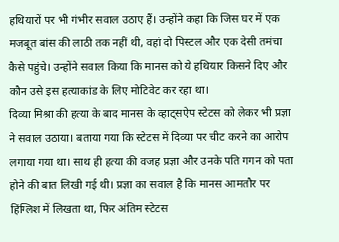हथियारों पर भी गंभीर सवाल उठाए हैं। उन्होंने कहा कि जिस घर में एक मजबूत बांस की लाठी तक नहीं थी, वहां दो पिस्टल और एक देसी तमंचा कैसे पहुंचे। उन्होंने सवाल किया कि मानस को ये हथियार किसने दिए और कौन उसे इस हत्याकांड के लिए मोटिवेट कर रहा था।
दिव्या मिश्रा की हत्या के बाद मानस के व्हाट्सऐप स्टेटस को लेकर भी प्रज्ञा ने सवाल उठाया। बताया गया कि स्टेटस में दिव्या पर चीट करने का आरोप लगाया गया था। साथ ही हत्या की वजह प्रज्ञा और उनके पति गगन को पता होने की बात लिखी गई थी। प्रज्ञा का सवाल है कि मानस आमतौर पर हिंग्लिश में लिखता था, फिर अंतिम स्टेटस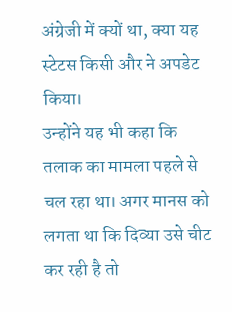अंग्रेजी में क्यों था, क्या यह स्टेटस किसी और ने अपडेट किया।
उन्होंने यह भी कहा कि तलाक का मामला पहले से चल रहा था। अगर मानस को लगता था कि दिव्या उसे चीट कर रही है तो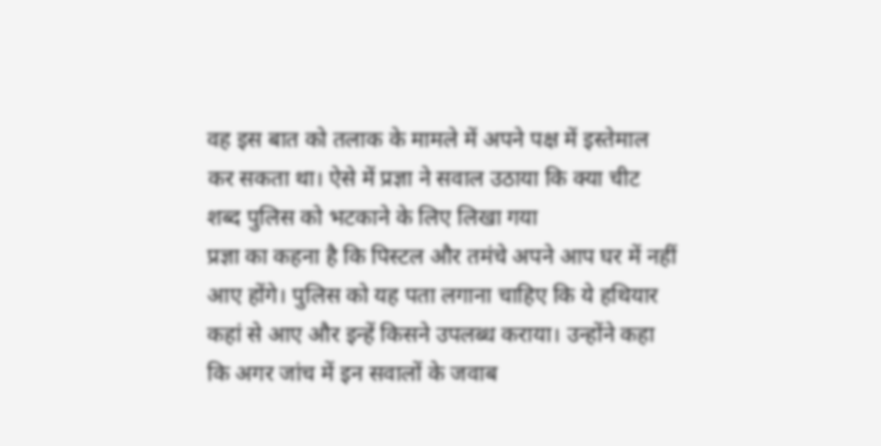वह इस बात को तलाक के मामले में अपने पक्ष में इस्तेमाल कर सकता था। ऐसे में प्रज्ञा ने सवाल उठाया कि क्या चीट शब्द पुलिस को भटकाने के लिए लिखा गया
प्रज्ञा का कहना है कि पिस्टल और तमंचे अपने आप घर में नहीं आए होंगे। पुलिस को यह पता लगाना चाहिए कि ये हथियार कहां से आए और इन्हें किसने उपलब्ध कराया। उन्होंने कहा कि अगर जांच में इन सवालों के जवाब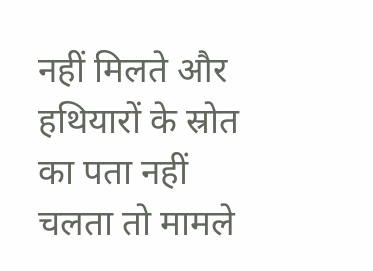नहीं मिलते और हथियारों के स्रोत का पता नहीं चलता तो मामले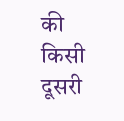की किसी दूसरी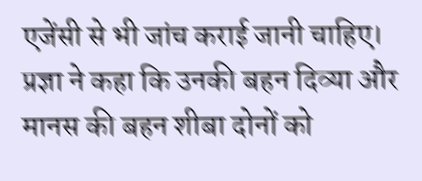एजेंसी से भी जांच कराई जानी चाहिए। प्रज्ञा ने कहा कि उनकी बहन दिव्या और मानस की बहन शीबा दोनों को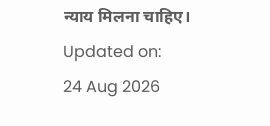न्याय मिलना चाहिए।
Updated on:
24 Aug 2026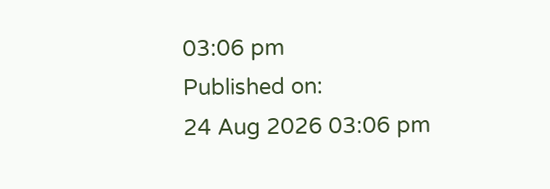03:06 pm
Published on:
24 Aug 2026 03:06 pm